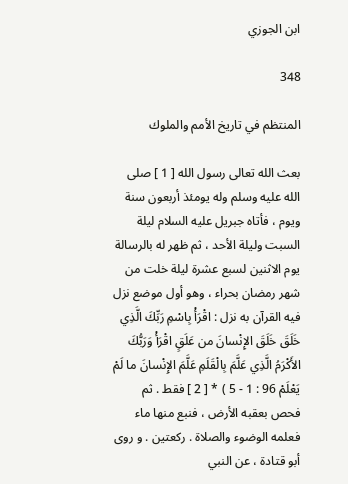ابن الجوزي

348

المنتظم في تاريخ الأمم والملوك

بعث الله تعالى رسول الله [ 1 ] صلى الله عليه وسلم وله يومئذ أربعون سنة ويوم ، فأتاه جبريل عليه السلام ليلة السبت وليلة الأحد ، ثم ظهر له بالرسالة يوم الاثنين لسبع عشرة ليلة خلت من شهر رمضان بحراء ، وهو أول موضع نزل فيه القرآن به نزل : اقْرَأْ بِاسْمِ رَبِّكَ الَّذِي خَلَقَ خَلَقَ الإِنْسانَ من عَلَقٍ اقْرَأْ وَرَبُّكَ الأَكْرَمُ الَّذِي عَلَّمَ بِالْقَلَمِ عَلَّمَ الإِنْسانَ ما لَمْ يَعْلَمْ 96 : 1 - 5 ) * [ 2 ] فقط . ثم فحص بعقبه الأرض ، فنبع منها ماء فعلمه الوضوء والصلاة . ركعتين . و روى أبو قتادة ، عن النبي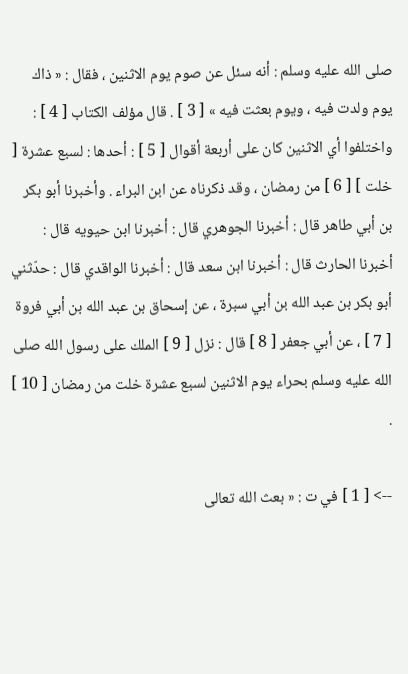صلى الله عليه وسلم : أنه سئل عن صوم يوم الاثنين ، فقال : « ذاك يوم ولدت فيه ، ويوم بعثت فيه » [ 3 ] . قال مؤلف الكتاب [ 4 ] : واختلفوا أي الاثنين كان على أربعة أقوال [ 5 ] : أحدها : لسبع عشرة [ خلت ] [ 6 ] من رمضان ، وقد ذكرناه عن ابن البراء . وأخبرنا أبو بكر بن أبي طاهر قال : أخبرنا الجوهري قال : أخبرنا ابن حيويه قال : أخبرنا الحارث قال : أخبرنا ابن سعد قال : أخبرنا الواقدي قال : حدّثني أبو بكر بن عبد الله بن أبي سبرة ، عن إسحاق بن عبد الله بن أبي فروة [ 7 ] ، عن أبي جعفر [ 8 ] قال : نزل [ 9 ] الملك على رسول الله صلى الله عليه وسلم بحراء يوم الاثنين لسبع عشرة خلت من رمضان [ 10 ] .

--> [ 1 ] في ت : « بعث الله تعالى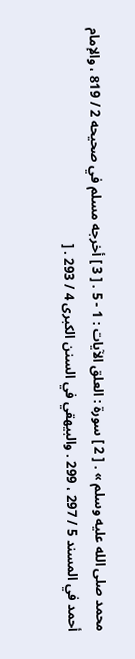محمد صلى الله عليه وسلم » . [ 2 ] سورة : العلق الآيات : 1 - 5 . [ 3 ] أخرجه مسلم في صحيحه 2 / 819 ، والإمام أحمد في المسند 5 / 297 ، 299 . والبيهقي في السنن الكبرى 4 / 293 . [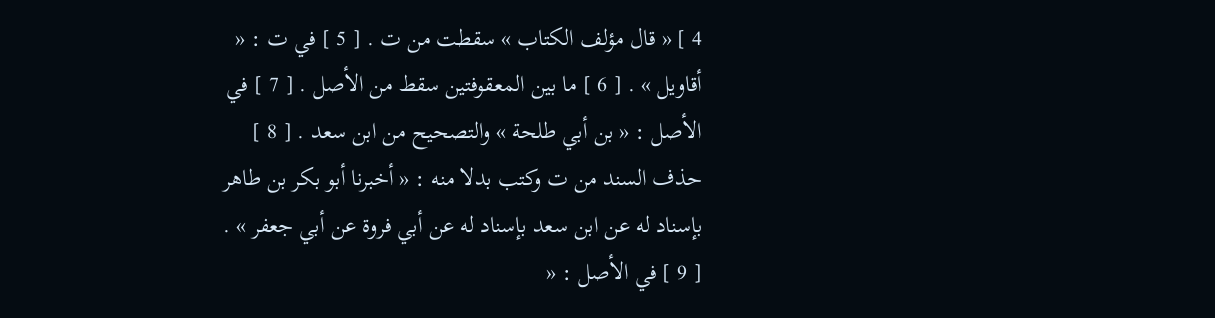4 ] « قال مؤلف الكتاب » سقطت من ت . [ 5 ] في ت : « أقاويل » . [ 6 ] ما بين المعقوفتين سقط من الأصل . [ 7 ] في الأصل : « بن أبي طلحة » والتصحيح من ابن سعد . [ 8 ] حذف السند من ت وكتب بدلا منه : « أخبرنا أبو بكر بن طاهر بإسناد له عن ابن سعد بإسناد له عن أبي فروة عن أبي جعفر » . [ 9 ] في الأصل : «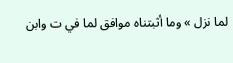لما نزل » وما أثبتناه موافق لما في ت وابن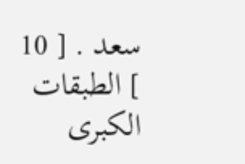سعد . [ 10 ] الطبقات الكبرى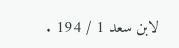لابن سعد 1 / 194 .